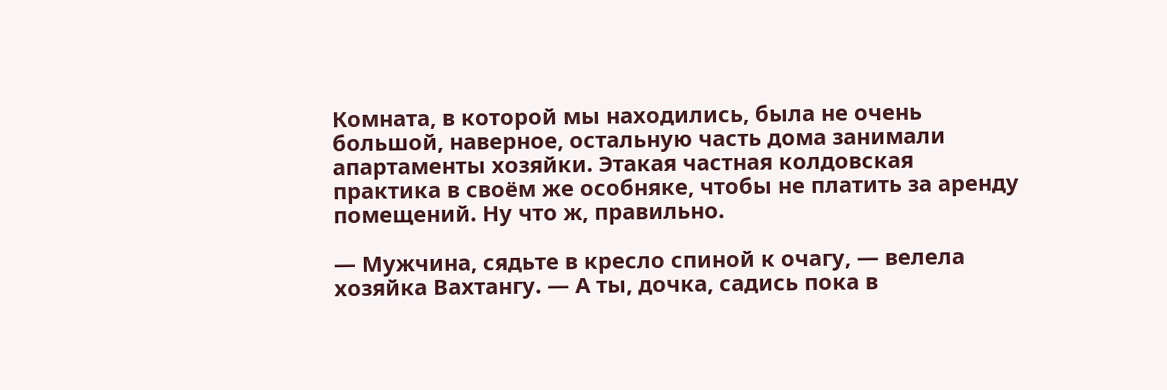Комната, в которой мы находились, была не очень большой, наверное, остальную часть дома занимали апартаменты хозяйки. Этакая частная колдовская практика в своём же особняке, чтобы не платить за аренду помещений. Ну что ж, правильно.

— Мужчина, сядьте в кресло спиной к очагу, — велела хозяйка Вахтангу. — А ты, дочка, садись пока в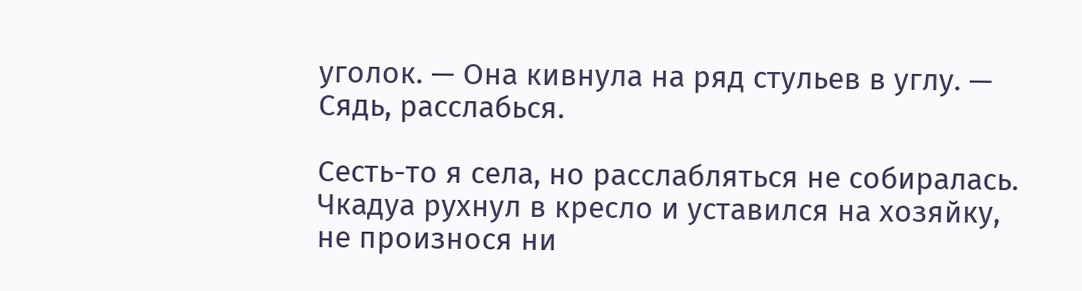уголок. — Она кивнула на ряд стульев в углу. — Сядь, расслабься.

Сесть-то я села, но расслабляться не собиралась. Чкадуа рухнул в кресло и уставился на хозяйку, не произнося ни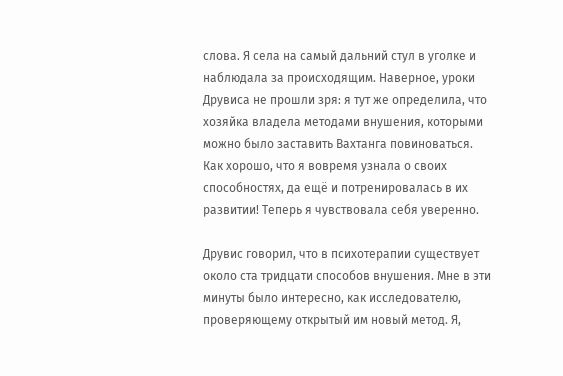слова. Я села на самый дальний стул в уголке и наблюдала за происходящим. Наверное, уроки Друвиса не прошли зря: я тут же определила, что хозяйка владела методами внушения, которыми можно было заставить Вахтанга повиноваться. Как хорошо, что я вовремя узнала о своих способностях, да ещё и потренировалась в их развитии! Теперь я чувствовала себя уверенно.

Друвис говорил, что в психотерапии существует около ста тридцати способов внушения. Мне в эти минуты было интересно, как исследователю, проверяющему открытый им новый метод. Я,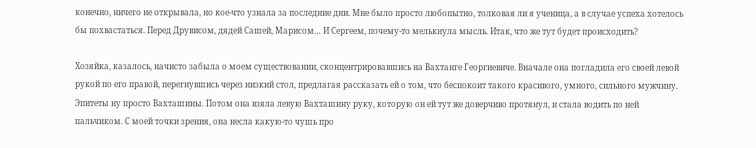конечно, ничего не открывала, но кое-что узнала за последние дни. Мне было просто любопытно, толковая ли я ученица, а в случае успеха хотелось бы похвастаться. Перед Друвисом, дядей Сашей, Марисом… И Сергеем, почему-то мелькнула мысль. Итак, что же тут будет происходить?

Хозяйка, казалось, начисто забыла о моем существовании, сконцентрировавшись на Вахтанге Георгиевиче. Вначале она погладила его своей левой рукой по его правой, перегнувшись через низкий стол, предлагая рассказать ей о том, что беспокоит такого красивого, умного, сильного мужчину. Эпитеты ну просто Вахташины. Потом она взяла левую Вахташину руку, которую он ей тут же доверчиво протянул, и стала водить по ней пальчиком. С моей точки зрения, она несла какую-то чушь про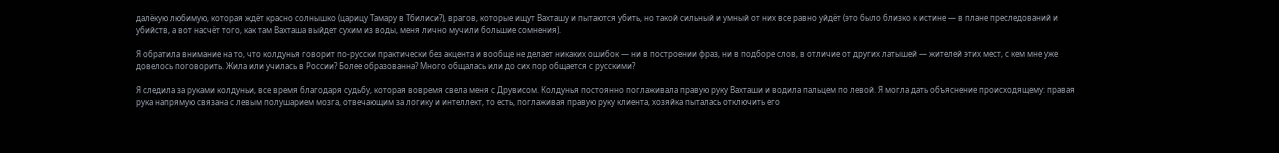далёкую любимую, которая ждёт красно солнышко (царицу Тамару в Тбилиси?), врагов, которые ищут Вахташу и пытаются убить, но такой сильный и умный от них все равно уйдёт (это было близко к истине — в плане преследований и убийств, а вот насчёт того, как там Вахташа выйдет сухим из воды, меня лично мучили большие сомнения).

Я обратила внимание на то, что колдунья говорит по-русски практически без акцента и вообще не делает никаких ошибок — ни в построении фраз, ни в подборе слов, в отличие от других латышей — жителей этих мест, с кем мне уже довелось поговорить. Жила или училась в России? Более образованна? Много общалась или до сих пор общается с русскими?

Я следила за руками колдуньи, все время благодаря судьбу, которая вовремя свела меня с Друвисом. Колдунья постоянно поглаживала правую руку Вахташи и водила пальцем по левой. Я могла дать объяснение происходящему: правая рука напрямую связана с левым полушарием мозга, отвечающим за логику и интеллект, то есть, поглаживая правую руку клиента, хозяйка пыталась отключить его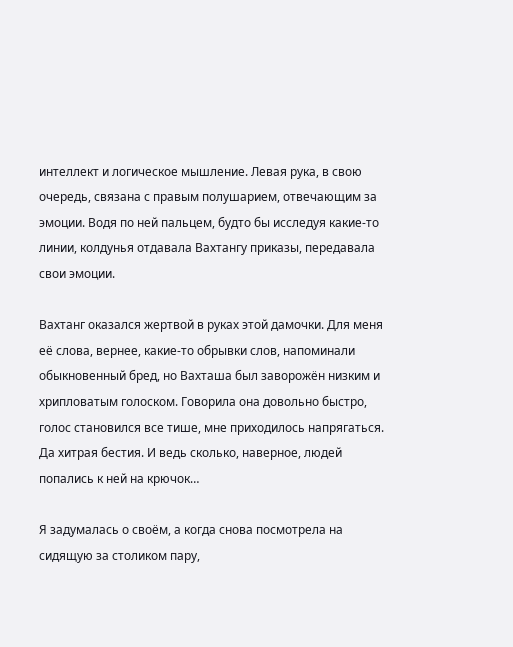интеллект и логическое мышление. Левая рука, в свою очередь, связана с правым полушарием, отвечающим за эмоции. Водя по ней пальцем, будто бы исследуя какие-то линии, колдунья отдавала Вахтангу приказы, передавала свои эмоции.

Вахтанг оказался жертвой в руках этой дамочки. Для меня её слова, вернее, какие-то обрывки слов, напоминали обыкновенный бред, но Вахташа был заворожён низким и хрипловатым голоском. Говорила она довольно быстро, голос становился все тише, мне приходилось напрягаться. Да хитрая бестия. И ведь сколько, наверное, людей попались к ней на крючок…

Я задумалась о своём, а когда снова посмотрела на сидящую за столиком пару,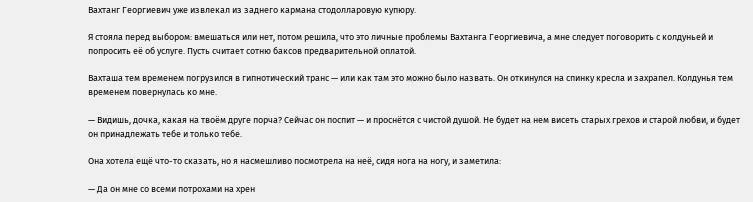Вахтанг Георгиевич уже извлекал из заднего кармана стодолларовую купюру.

Я стояла перед выбором: вмешаться или нет, потом решила, что это личные проблемы Вахтанга Георгиевича, а мне следует поговорить с колдуньей и попросить её об услуге. Пусть считает сотню баксов предварительной оплатой.

Вахташа тем временем погрузился в гипнотический транс — или как там это можно было назвать. Он откинулся на спинку кресла и захрапел. Колдунья тем временем повернулась ко мне.

— Видишь, дочка, какая на твоём друге порча? Сейчас он поспит — и проснётся с чистой душой. Не будет на нем висеть старых грехов и старой любви, и будет он принадлежать тебе и только тебе.

Она хотела ещё что-то сказать, но я насмешливо посмотрела на неё, сидя нога на ногу, и заметила:

— Да он мне со всеми потрохами на хрен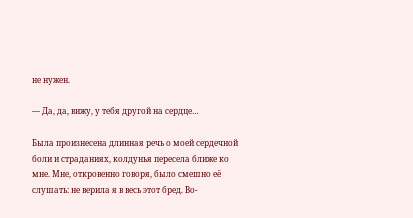не нужен.

— Да, да, вижу, у тебя другой на сердце…

Была произнесена длинная речь о моей сердечной боли и страданиях, колдунья пересела ближе ко мне. Мне, откровенно говоря, было смешно её слушать: не верила я в весь этот бред. Во-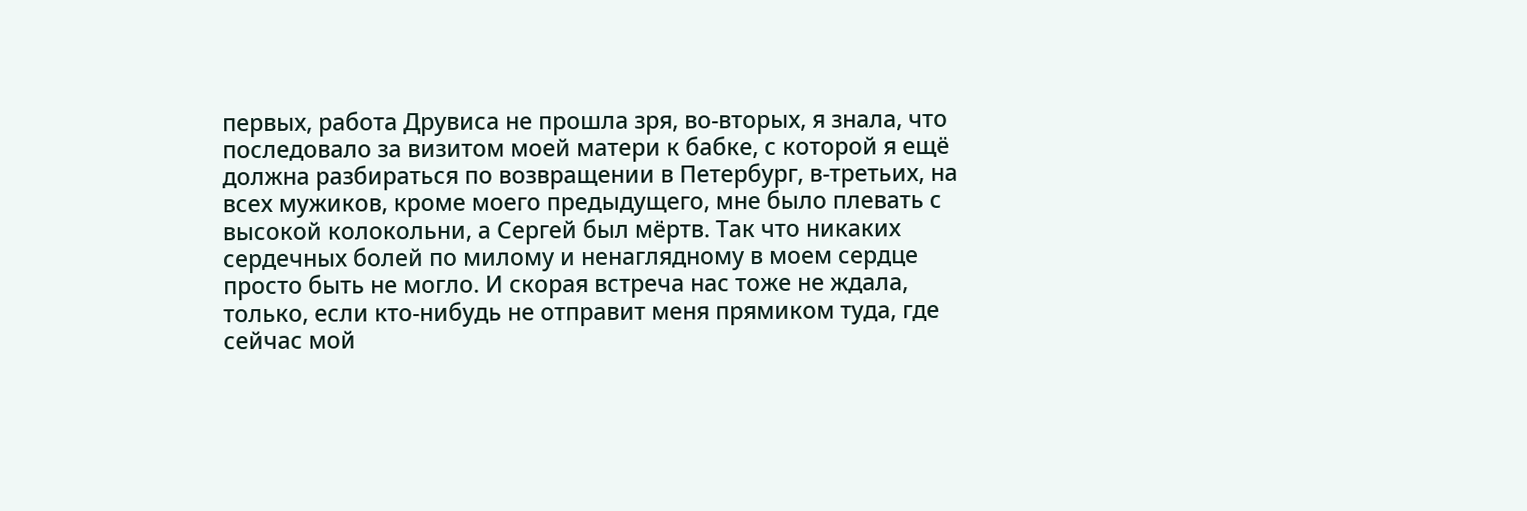первых, работа Друвиса не прошла зря, во-вторых, я знала, что последовало за визитом моей матери к бабке, с которой я ещё должна разбираться по возвращении в Петербург, в-третьих, на всех мужиков, кроме моего предыдущего, мне было плевать с высокой колокольни, а Сергей был мёртв. Так что никаких сердечных болей по милому и ненаглядному в моем сердце просто быть не могло. И скорая встреча нас тоже не ждала, только, если кто-нибудь не отправит меня прямиком туда, где сейчас мой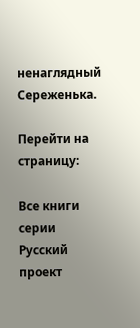ненаглядный Сереженька.

Перейти на страницу:

Все книги серии Русский проект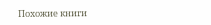Похожие книги